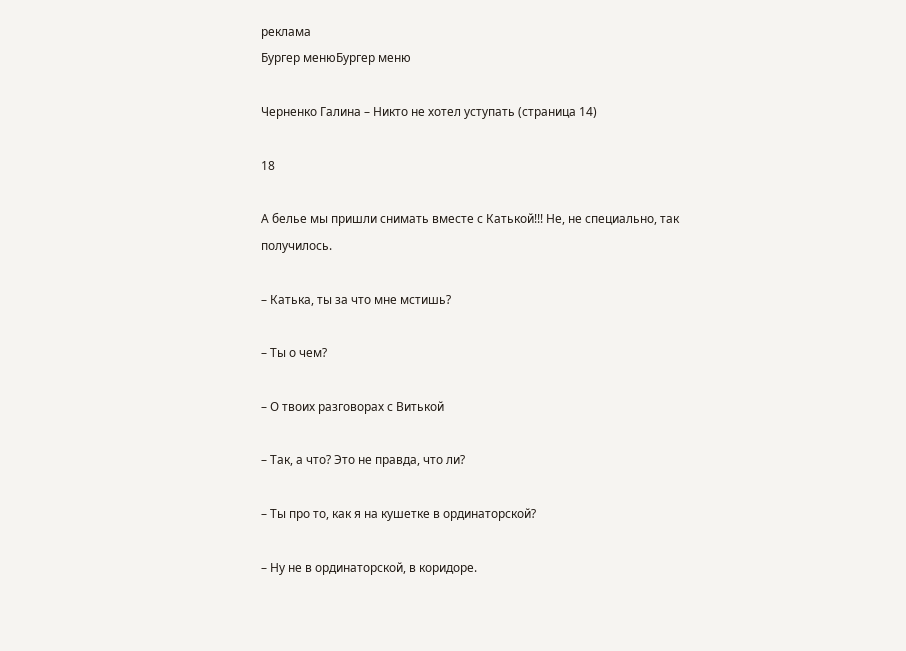реклама
Бургер менюБургер меню

Черненко Галина – Никто не хотел уступать (страница 14)

18

А белье мы пришли снимать вместе с Катькой!!! Не, не специально, так получилось.

– Катька, ты за что мне мстишь?

– Ты о чем?

– О твоих разговорах с Витькой

– Так, а что? Это не правда, что ли?

– Ты про то, как я на кушетке в ординаторской?

– Ну не в ординаторской, в коридоре.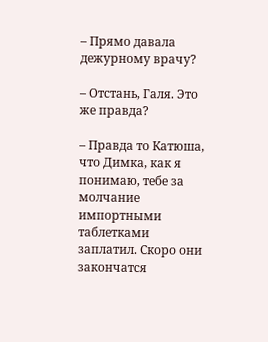– Прямо давала дежурному врачу?

– Отстань, Галя. Это же правда?

– Правда то Катюша, что Димка, как я понимаю, тебе за молчание импортными таблетками заплатил. Скоро они закончатся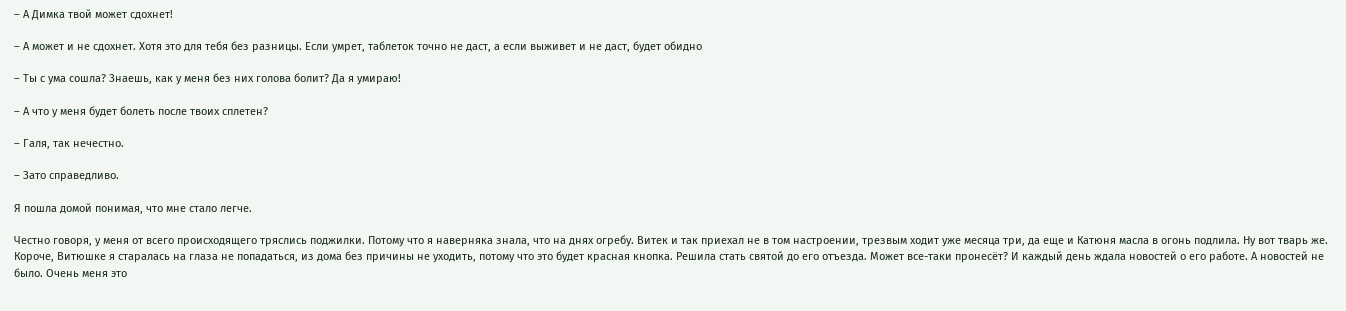– А Димка твой может сдохнет!

– А может и не сдохнет. Хотя это для тебя без разницы. Если умрет, таблеток точно не даст, а если выживет и не даст, будет обидно

– Ты с ума сошла? Знаешь, как у меня без них голова болит? Да я умираю!

– А что у меня будет болеть после твоих сплетен?

– Галя, так нечестно.

– Зато справедливо.

Я пошла домой понимая, что мне стало легче.

Честно говоря, у меня от всего происходящего тряслись поджилки. Потому что я наверняка знала, что на днях огребу. Витек и так приехал не в том настроении, трезвым ходит уже месяца три, да еще и Катюня масла в огонь подлила. Ну вот тварь же. Короче, Витюшке я старалась на глаза не попадаться, из дома без причины не уходить, потому что это будет красная кнопка. Решила стать святой до его отъезда. Может все-таки пронесёт? И каждый день ждала новостей о его работе. А новостей не было. Очень меня это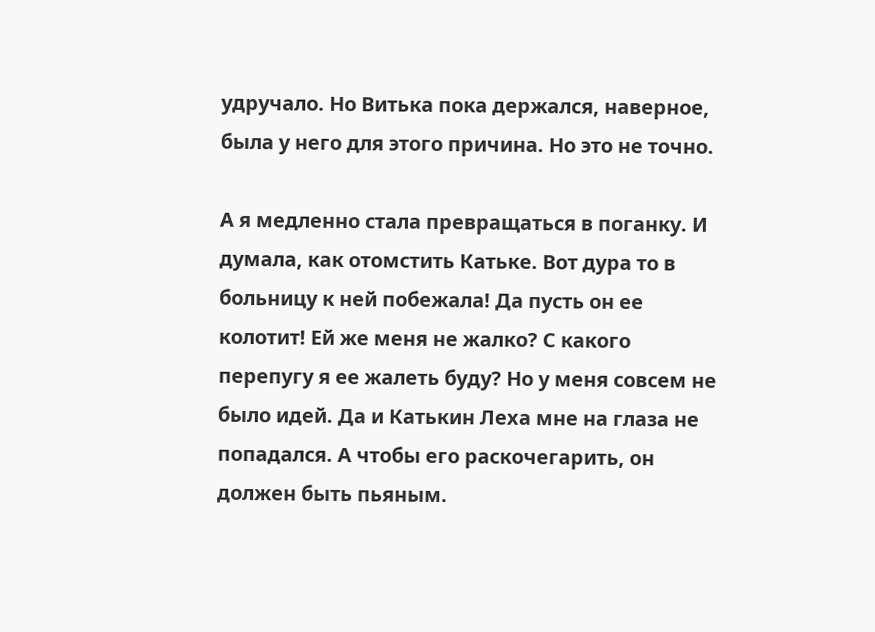удручало. Но Витька пока держался, наверное, была у него для этого причина. Но это не точно.

А я медленно стала превращаться в поганку. И думала, как отомстить Катьке. Вот дура то в больницу к ней побежала! Да пусть он ее колотит! Ей же меня не жалко? С какого перепугу я ее жалеть буду? Но у меня совсем не было идей. Да и Катькин Леха мне на глаза не попадался. А чтобы его раскочегарить, он должен быть пьяным.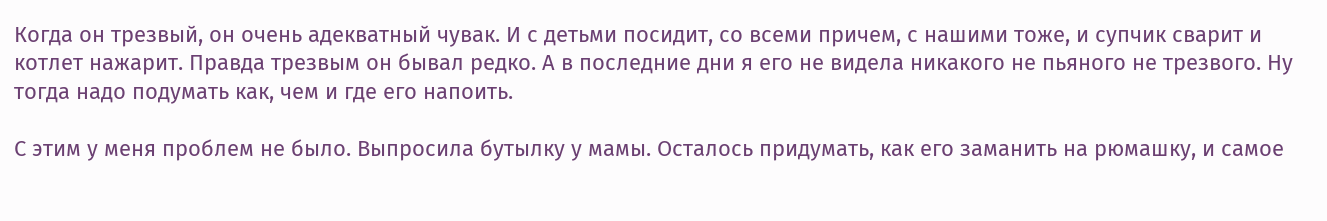Когда он трезвый, он очень адекватный чувак. И с детьми посидит, со всеми причем, с нашими тоже, и супчик сварит и котлет нажарит. Правда трезвым он бывал редко. А в последние дни я его не видела никакого не пьяного не трезвого. Ну тогда надо подумать как, чем и где его напоить.

С этим у меня проблем не было. Выпросила бутылку у мамы. Осталось придумать, как его заманить на рюмашку, и самое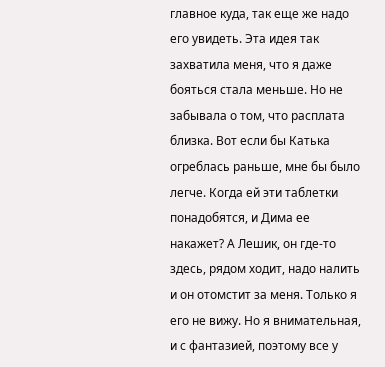главное куда, так еще же надо его увидеть. Эта идея так захватила меня, что я даже бояться стала меньше. Но не забывала о том, что расплата близка. Вот если бы Катька огреблась раньше, мне бы было легче. Когда ей эти таблетки понадобятся, и Дима ее накажет? А Лешик, он где-то здесь, рядом ходит, надо налить и он отомстит за меня. Только я его не вижу. Но я внимательная, и с фантазией, поэтому все у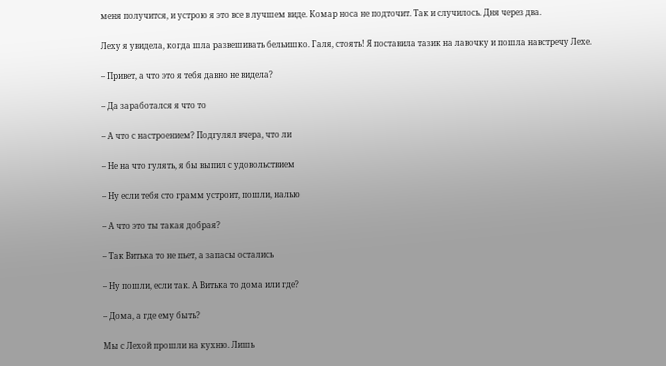меня получится, и устрою я это все в лучшем виде. Комар носа не подточит. Так и случилось. Дня через два.

Леху я увидела, когда шла развешивать бельишко. Галя, стоять! Я поставила тазик на лавочку и пошла навстречу Лехе.

– Привет, а что это я тебя давно не видела?

– Да заработался я что то

– А что с настроением? Подгулял вчера, что ли

– Не на что гулять, я бы выпил с удовольствием

– Ну если тебя сто грамм устроит, пошли, налью

– А что это ты такая добрая?

– Так Витька то не пьет, а запасы остались

– Ну пошли, если так. А Витька то дома или где?

– Дома, а где ему быть?

Мы с Лехой прошли на кухню. Лишь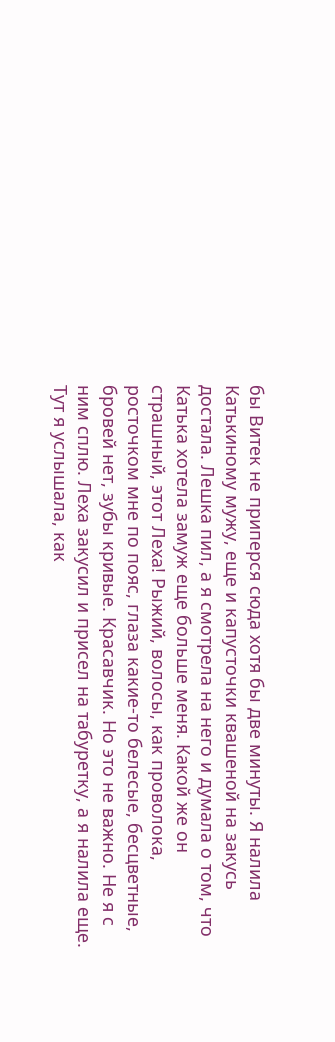бы Витек не приперся сюда хотя бы две минуты. Я налила Катькиному мужу, еще и капусточки квашеной на закусь достала. Лешка пил, а я смотрела на него и думала о том, что Катька хотела замуж еще больше меня. Какой же он страшный, этот Леха! Рыжий, волосы, как проволока, росточком мне по пояс, глаза какие-то белесые, бесцветные, бровей нет, зубы кривые. Красавчик. Но это не важно. Не я с ним сплю. Леха закусил и присел на табуретку, а я налила еще. Тут я услышала, как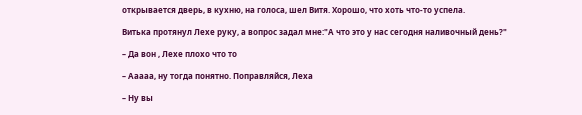открывается дверь, в кухню, на голоса, шел Витя. Хорошо, что хоть что-то успела.

Витька протянул Лехе руку, а вопрос задал мне:"А что это у нас сегодня наливочный день?"

– Да вон , Лехе плохо что то

– Ааааа, ну тогда понятно. Поправляйся, Леха

– Ну вы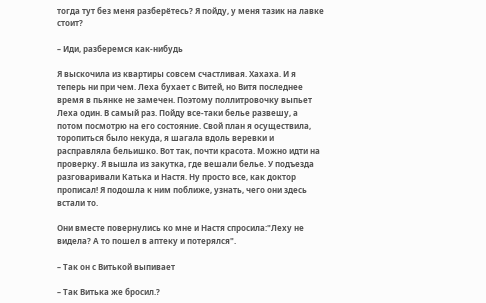тогда тут без меня разберётесь? Я пойду, у меня тазик на лавке стоит?

– Иди, разберемся как-нибудь

Я выскочила из квартиры совсем счастливая. Хахаха. И я теперь ни при чем. Леха бухает с Витей, но Витя последнее время в пьянке не замечен. Поэтому поллитровочку выпьет Леха один. В самый раз. Пойду все-таки белье развешу, а потом посмотрю на его состояние. Свой план я осуществила, торопиться было некуда, я шагала вдоль веревки и расправляла бельишко. Вот так, почти красота. Можно идти на проверку. Я вышла из закутка, где вешали белье. У подъезда разговаривали Катька и Настя. Ну просто все, как доктор прописал! Я подошла к ним поближе, узнать, чего они здесь встали то.

Они вместе повернулись ко мне и Настя спросила:"Леху не видела? А то пошел в аптеку и потерялся".

– Так он с Витькой выпивает

– Так Витька же бросил.?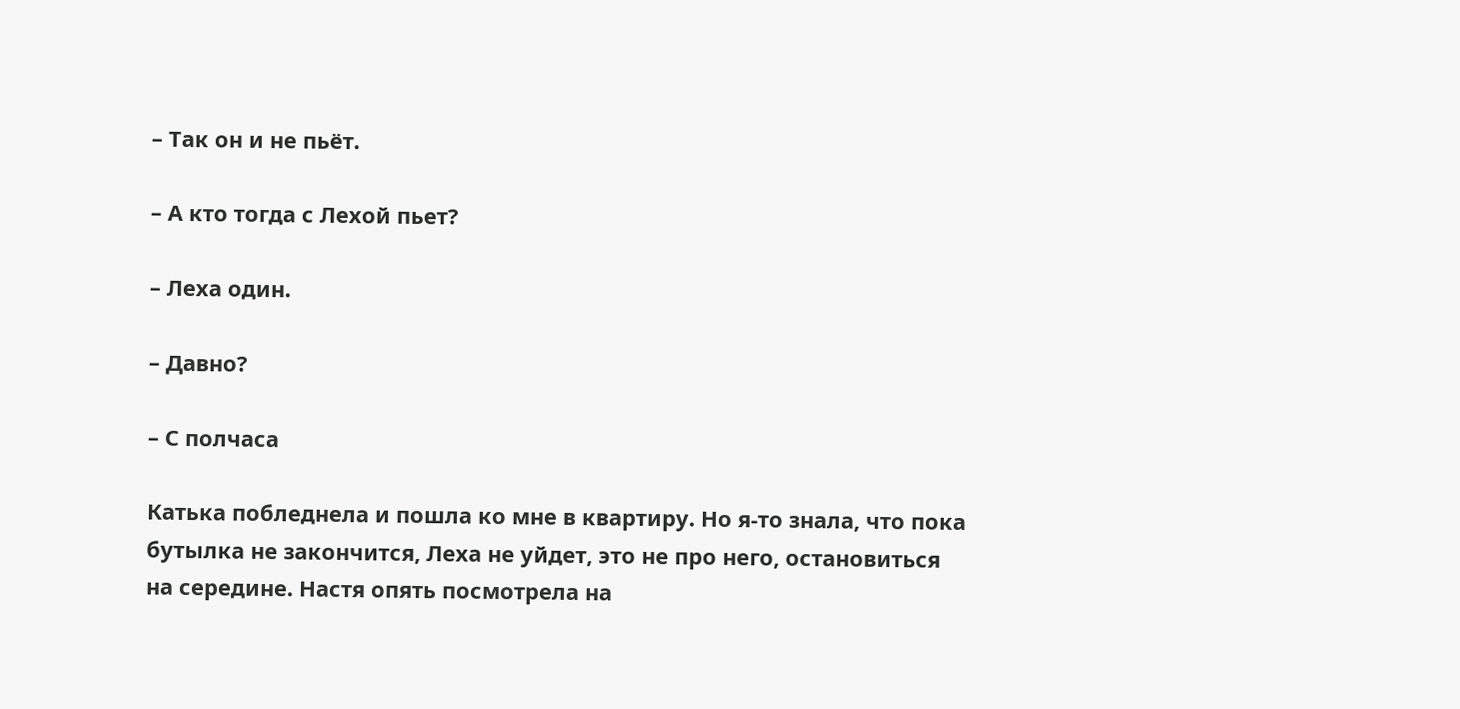– Так он и не пьёт.

– А кто тогда с Лехой пьет?

– Леха один.

– Давно?

– С полчаса

Катька побледнела и пошла ко мне в квартиру. Но я-то знала, что пока бутылка не закончится, Леха не уйдет, это не про него, остановиться на середине. Настя опять посмотрела на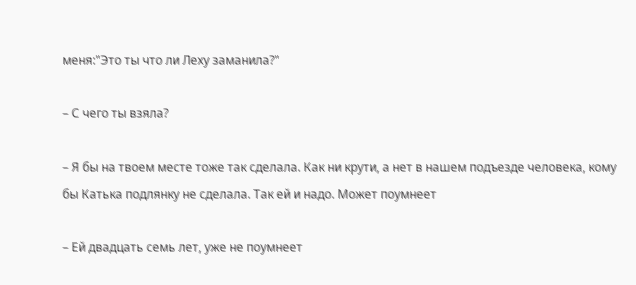меня:"Это ты что ли Леху заманила?"

– С чего ты взяла?

– Я бы на твоем месте тоже так сделала. Как ни крути, а нет в нашем подъезде человека, кому бы Катька подлянку не сделала. Так ей и надо. Может поумнеет

– Ей двадцать семь лет, уже не поумнеет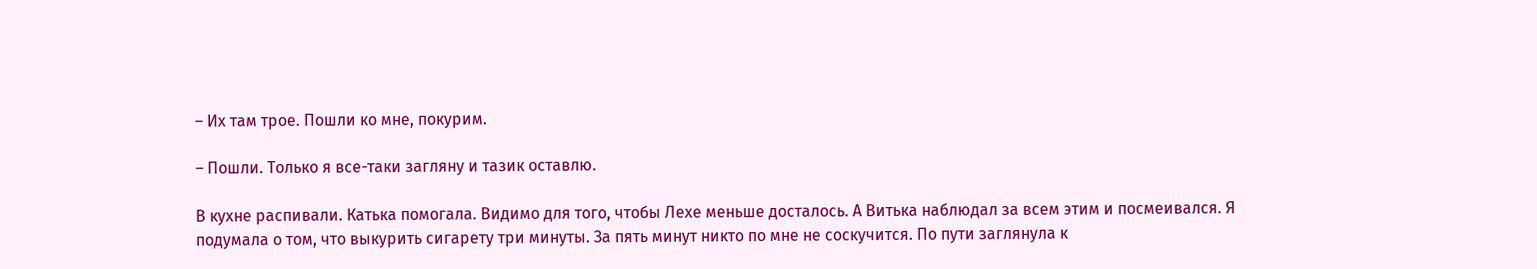– Их там трое. Пошли ко мне, покурим.

– Пошли. Только я все-таки загляну и тазик оставлю.

В кухне распивали. Катька помогала. Видимо для того, чтобы Лехе меньше досталось. А Витька наблюдал за всем этим и посмеивался. Я подумала о том, что выкурить сигарету три минуты. За пять минут никто по мне не соскучится. По пути заглянула к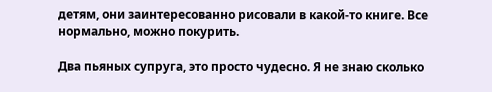детям, они заинтересованно рисовали в какой-то книге. Все нормально, можно покурить.

Два пьяных супруга, это просто чудесно. Я не знаю сколько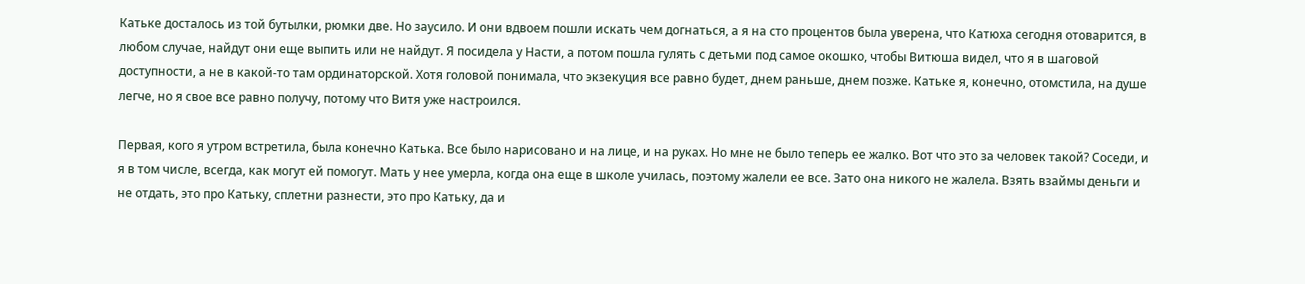Катьке досталось из той бутылки, рюмки две. Но заусило. И они вдвоем пошли искать чем догнаться, а я на сто процентов была уверена, что Катюха сегодня отоварится, в любом случае, найдут они еще выпить или не найдут. Я посидела у Насти, а потом пошла гулять с детьми под самое окошко, чтобы Витюша видел, что я в шаговой доступности, а не в какой-то там ординаторской. Хотя головой понимала, что экзекуция все равно будет, днем раньше, днем позже. Катьке я, конечно, отомстила, на душе легче, но я свое все равно получу, потому что Витя уже настроился.

Первая, кого я утром встретила, была конечно Катька. Все было нарисовано и на лице, и на руках. Но мне не было теперь ее жалко. Вот что это за человек такой? Соседи, и я в том числе, всегда, как могут ей помогут. Мать у нее умерла, когда она еще в школе училась, поэтому жалели ее все. Зато она никого не жалела. Взять взаймы деньги и не отдать, это про Катьку, сплетни разнести, это про Катьку, да и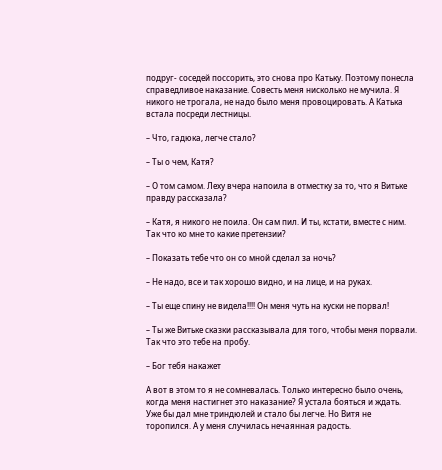подруг- соседей поссорить, это снова про Катьку. Поэтому понесла справедливое наказание. Совесть меня нисколько не мучила. Я никого не трогала, не надо было меня провоцировать. А Катька встала посреди лестницы.

– Что, гадюка, легче стало?

– Ты о чем, Катя?

– О том самом. Леху вчера напоила в отместку за то, что я Витьке правду рассказала?

– Катя, я никого не поила. Он сам пил. И ты, кстати, вместе с ним. Так что ко мне то какие претензии?

– Показать тебе что он со мной сделал за ночь?

– Не надо, все и так хорошо видно, и на лице, и на руках.

– Ты еще спину не видела!!!! Он меня чуть на куски не порвал!

– Ты же Витьке сказки рассказывала для того, чтобы меня порвали. Так что это тебе на пробу.

– Бог тебя накажет

А вот в этом то я не сомневалась. Только интересно было очень, когда меня настигнет это наказание? Я устала бояться и ждать. Уже бы дал мне триндюлей и стало бы легче. Но Витя не торопился. А у меня случилась нечаянная радость.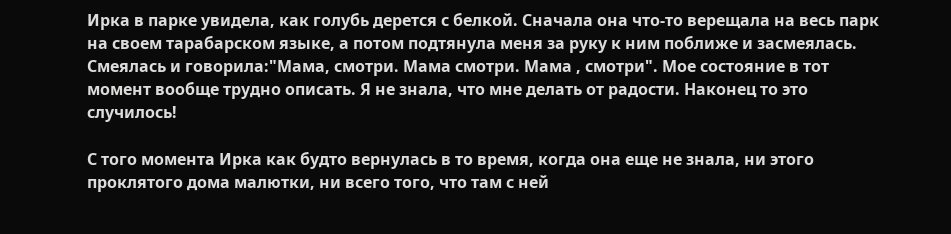Ирка в парке увидела, как голубь дерется с белкой. Сначала она что-то верещала на весь парк на своем тарабарском языке, а потом подтянула меня за руку к ним поближе и засмеялась. Смеялась и говорила:"Мама, смотри. Мама смотри. Мама , смотри". Мое состояние в тот момент вообще трудно описать. Я не знала, что мне делать от радости. Наконец то это случилось!

С того момента Ирка как будто вернулась в то время, когда она еще не знала, ни этого проклятого дома малютки, ни всего того, что там с ней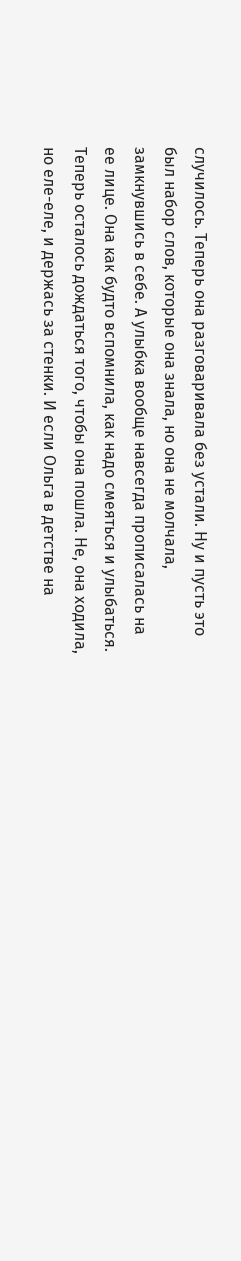случилось. Теперь она разговаривала без устали. Ну и пусть это был набор слов, которые она знала, но она не молчала, замкнувшись в себе. А улыбка вообще навсегда прописалась на ее лице. Она как будто вспомнила, как надо смеяться и улыбаться. Теперь осталось дождаться того, чтобы она пошла. Не, она ходила, но еле-еле, и держась за стенки. И если Ольга в детстве на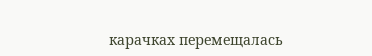карачках перемещалась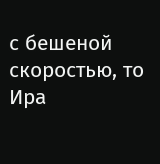с бешеной скоростью, то Ира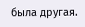была другая.